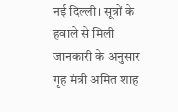नई दिल्ली। सूत्रों के हवाले से मिली जानकारी के अनुसार गृह मंत्री अमित शाह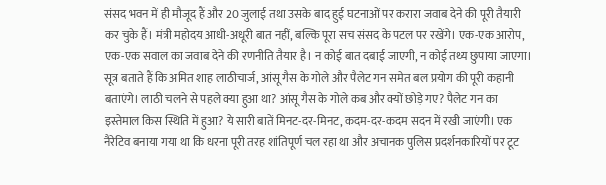संसद भवन में ही मौजूद हैं और 20 जुलाई तथा उसके बाद हुई घटनाओं पर करारा जवाब देने की पूरी तैयारी कर चुके हैं। मंत्री महोदय आधी-अधूरी बात नहीं, बल्कि पूरा सच संसद के पटल पर रखेंगे। एक-एक आरोप, एक-एक सवाल का जवाब देने की रणनीति तैयार है। न कोई बात दबाई जाएगी, न कोई तथ्य छुपाया जाएगा।
सूत्र बताते हैं कि अमित शाह लाठीचार्ज, आंसू गैस के गोले और पैलेट गन समेत बल प्रयोग की पूरी कहानी बताएंगे। लाठी चलने से पहले क्या हुआ था? आंसू गैस के गोले कब और क्यों छोड़े गए? पैलेट गन का इस्तेमाल किस स्थिति में हुआ? ये सारी बातें मिनट-दर-मिनट, कदम-दर-कदम सदन में रखी जाएंगी। एक नैरेटिव बनाया गया था कि धरना पूरी तरह शांतिपूर्ण चल रहा था और अचानक पुलिस प्रदर्शनकारियों पर टूट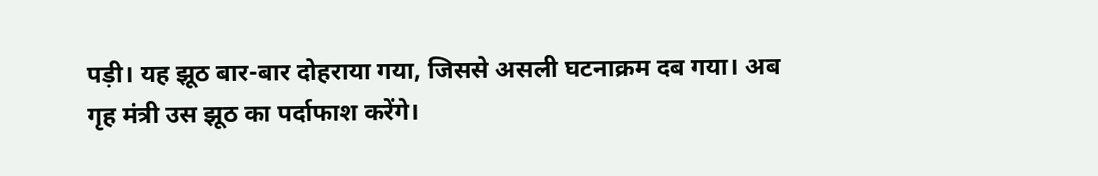पड़ी। यह झूठ बार-बार दोहराया गया, जिससे असली घटनाक्रम दब गया। अब गृह मंत्री उस झूठ का पर्दाफाश करेंगे।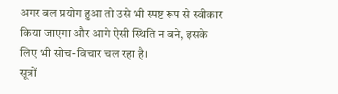अगर बल प्रयोग हुआ तो उसे भी स्पष्ट रूप से स्वीकार किया जाएगा और आगे ऐसी स्थिति न बने, इसके लिए भी सोच-विचार चल रहा है।
सूत्रों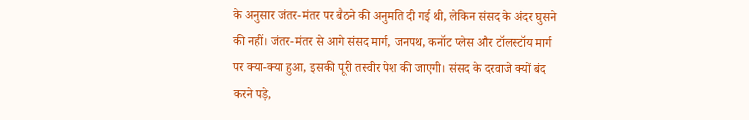के अनुसार जंतर-मंतर पर बैठने की अनुमति दी गई थी, लेकिन संसद के अंदर घुसने की नहीं। जंतर-मंतर से आगे संसद मार्ग, जनपथ, कनॉट प्लेस और टॉलस्टॉय मार्ग पर क्या-क्या हुआ, इसकी पूरी तस्वीर पेश की जाएगी। संसद के दरवाजे क्यों बंद करने पड़े,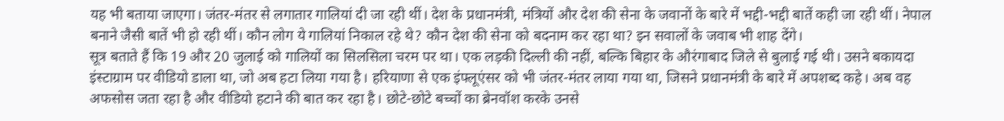यह भी बताया जाएगा। जंतर-मंतर से लगातार गालियां दी जा रही थीं। देश के प्रधानमंत्री, मंत्रियों और देश की सेना के जवानों के बारे में भद्दी-भद्दी बातें कही जा रही थीं। नेपाल बनाने जैसी बातें भी हो रही थीं। कौन लोग ये गालियां निकाल रहे थे? कौन देश की सेना को बदनाम कर रहा था? इन सवालों के जवाब भी शाह देंगे।
सूत्र बताते हैं कि 19 और 20 जुलाई को गालियों का सिलसिला चरम पर था। एक लड़की दिल्ली की नहीं, बल्कि बिहार के औरंगाबाद जिले से बुलाई गई थी। उसने बकायदा इंस्टाग्राम पर वीडियो डाला था, जो अब हटा लिया गया है। हरियाणा से एक इंफ्लूएंसर को भी जंतर-मंतर लाया गया था, जिसने प्रधानमंत्री के बारे में अपशब्द कहे। अब वह अफसोस जता रहा है और वीडियो हटाने की बात कर रहा है। छोटे-छोटे बच्चों का ब्रेनवॉश करके उनसे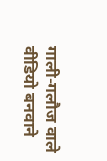गाली-गलौज वाले वीडियो बनवाने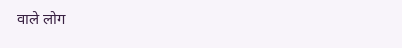वाले लोग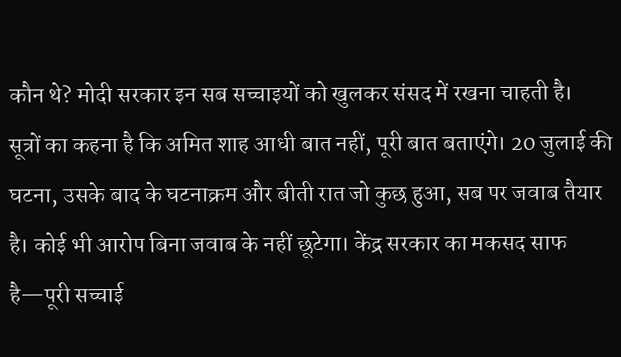कौन थे? मोदी सरकार इन सब सच्चाइयों को खुलकर संसद में रखना चाहती है।
सूत्रों का कहना है कि अमित शाह आधी बात नहीं, पूरी बात बताएंगे। 20 जुलाई की घटना, उसके बाद के घटनाक्रम और बीती रात जो कुछ हुआ, सब पर जवाब तैयार है। कोई भी आरोप बिना जवाब के नहीं छूटेगा। केंद्र सरकार का मकसद साफ है—पूरी सच्चाई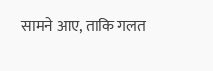सामने आए, ताकि गलत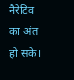नैरेटिव का अंत हो सके।